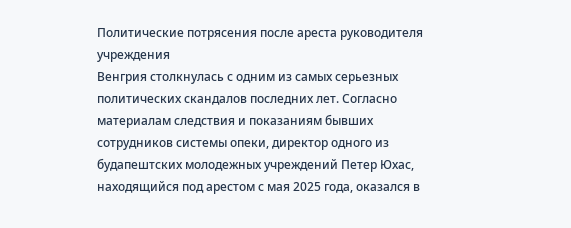Политические потрясения после ареста руководителя учреждения
Венгрия столкнулась с одним из самых серьезных политических скандалов последних лет. Согласно материалам следствия и показаниям бывших сотрудников системы опеки, директор одного из будапештских молодежных учреждений Петер Юхас, находящийся под арестом с мая 2025 года, оказался в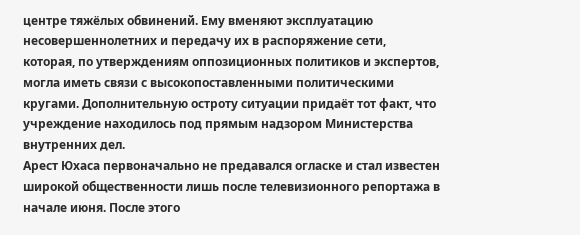центре тяжёлых обвинений. Ему вменяют эксплуатацию несовершеннолетних и передачу их в распоряжение сети, которая, по утверждениям оппозиционных политиков и экспертов, могла иметь связи с высокопоставленными политическими кругами. Дополнительную остроту ситуации придаёт тот факт, что учреждение находилось под прямым надзором Министерства внутренних дел.
Арест Юхаса первоначально не предавался огласке и стал известен широкой общественности лишь после телевизионного репортажа в начале июня. После этого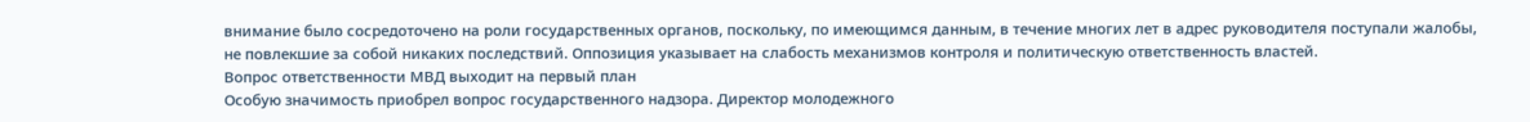внимание было сосредоточено на роли государственных органов, поскольку, по имеющимся данным, в течение многих лет в адрес руководителя поступали жалобы, не повлекшие за собой никаких последствий. Оппозиция указывает на слабость механизмов контроля и политическую ответственность властей.
Вопрос ответственности МВД выходит на первый план
Особую значимость приобрел вопрос государственного надзора. Директор молодежного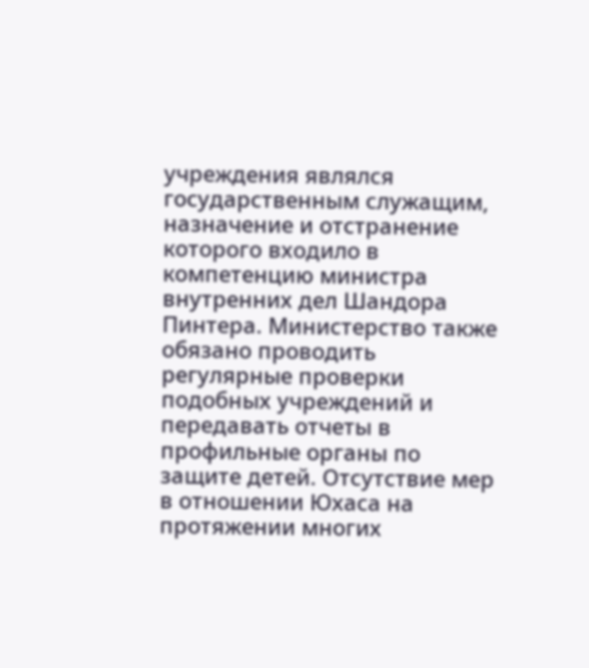учреждения являлся государственным служащим, назначение и отстранение которого входило в компетенцию министра внутренних дел Шандора Пинтера. Министерство также обязано проводить регулярные проверки подобных учреждений и передавать отчеты в профильные органы по защите детей. Отсутствие мер в отношении Юхаса на протяжении многих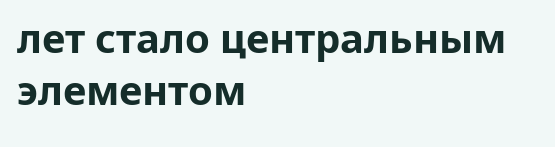лет стало центральным элементом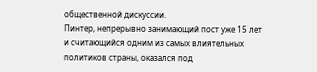общественной дискуссии.
Пинтер, непрерывно занимающий пост уже 15 лет и считающийся одним из самых влиятельных политиков страны, оказался под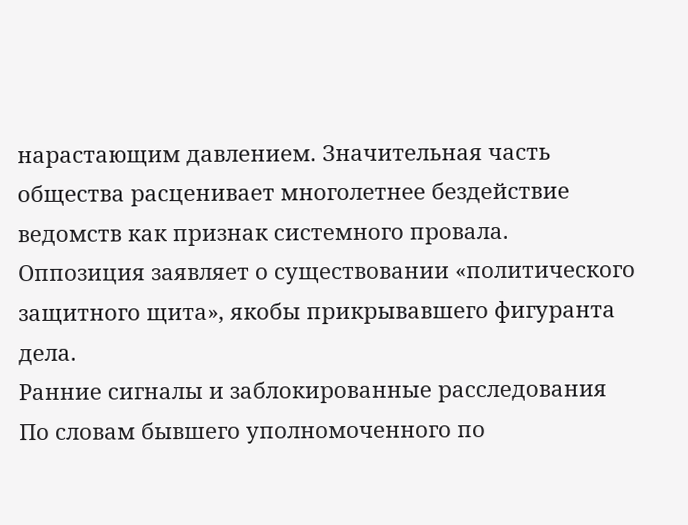нарастающим давлением. Значительная часть общества расценивает многолетнее бездействие ведомств как признак системного провала. Оппозиция заявляет о существовании «политического защитного щита», якобы прикрывавшего фигуранта дела.
Ранние сигналы и заблокированные расследования
По словам бывшего уполномоченного по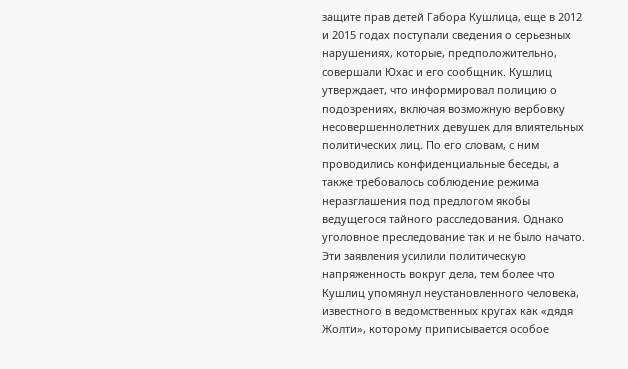защите прав детей Габора Кушлица, еще в 2012 и 2015 годах поступали сведения о серьезных нарушениях, которые, предположительно, совершали Юхас и его сообщник. Кушлиц утверждает, что информировал полицию о подозрениях, включая возможную вербовку несовершеннолетних девушек для влиятельных политических лиц. По его словам, с ним проводились конфиденциальные беседы, а также требовалось соблюдение режима неразглашения под предлогом якобы ведущегося тайного расследования. Однако уголовное преследование так и не было начато.
Эти заявления усилили политическую напряженность вокруг дела, тем более что Кушлиц упомянул неустановленного человека, известного в ведомственных кругах как «дядя Жолти», которому приписывается особое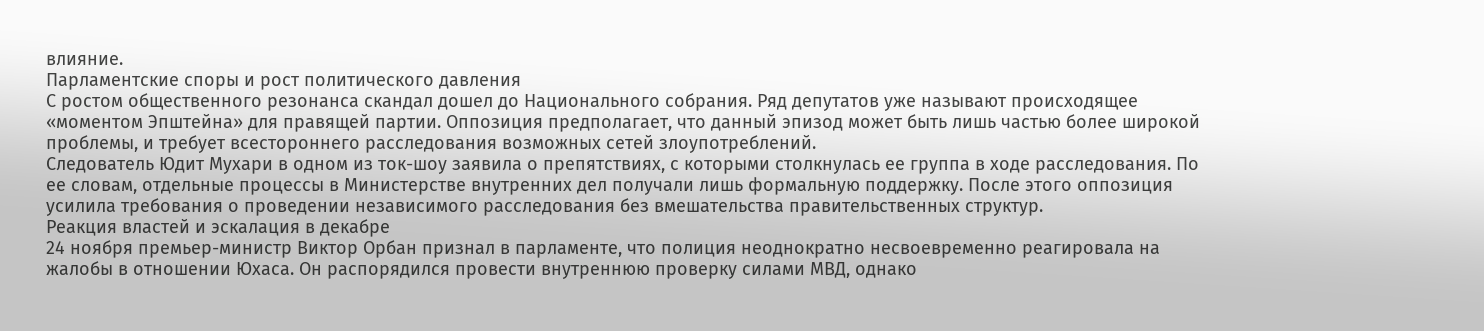влияние.
Парламентские споры и рост политического давления
С ростом общественного резонанса скандал дошел до Национального собрания. Ряд депутатов уже называют происходящее «моментом Эпштейна» для правящей партии. Оппозиция предполагает, что данный эпизод может быть лишь частью более широкой проблемы, и требует всестороннего расследования возможных сетей злоупотреблений.
Следователь Юдит Мухари в одном из ток-шоу заявила о препятствиях, с которыми столкнулась ее группа в ходе расследования. По ее словам, отдельные процессы в Министерстве внутренних дел получали лишь формальную поддержку. После этого оппозиция усилила требования о проведении независимого расследования без вмешательства правительственных структур.
Реакция властей и эскалация в декабре
24 ноября премьер-министр Виктор Орбан признал в парламенте, что полиция неоднократно несвоевременно реагировала на жалобы в отношении Юхаса. Он распорядился провести внутреннюю проверку силами МВД, однако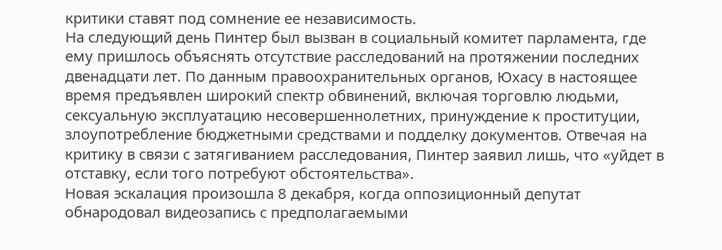критики ставят под сомнение ее независимость.
На следующий день Пинтер был вызван в социальный комитет парламента, где ему пришлось объяснять отсутствие расследований на протяжении последних двенадцати лет. По данным правоохранительных органов, Юхасу в настоящее время предъявлен широкий спектр обвинений, включая торговлю людьми, сексуальную эксплуатацию несовершеннолетних, принуждение к проституции, злоупотребление бюджетными средствами и подделку документов. Отвечая на критику в связи с затягиванием расследования, Пинтер заявил лишь, что «уйдет в отставку, если того потребуют обстоятельства».
Новая эскалация произошла 8 декабря, когда оппозиционный депутат обнародовал видеозапись с предполагаемыми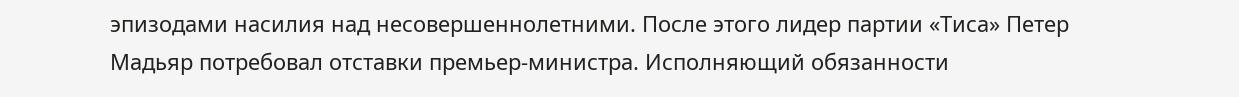эпизодами насилия над несовершеннолетними. После этого лидер партии «Тиса» Петер Мадьяр потребовал отставки премьер-министра. Исполняющий обязанности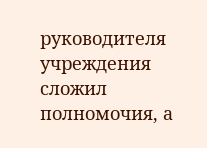руководителя учреждения сложил полномочия, а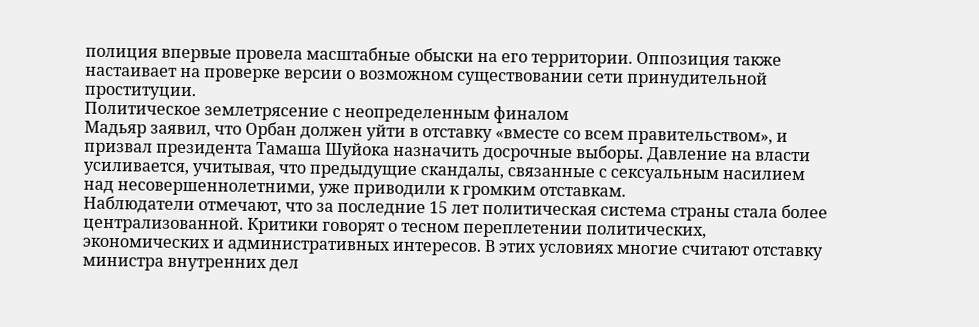полиция впервые провела масштабные обыски на его территории. Оппозиция также настаивает на проверке версии о возможном существовании сети принудительной проституции.
Политическое землетрясение с неопределенным финалом
Мадьяр заявил, что Орбан должен уйти в отставку «вместе со всем правительством», и призвал президента Тамаша Шуйока назначить досрочные выборы. Давление на власти усиливается, учитывая, что предыдущие скандалы, связанные с сексуальным насилием над несовершеннолетними, уже приводили к громким отставкам.
Наблюдатели отмечают, что за последние 15 лет политическая система страны стала более централизованной. Критики говорят о тесном переплетении политических, экономических и административных интересов. В этих условиях многие считают отставку министра внутренних дел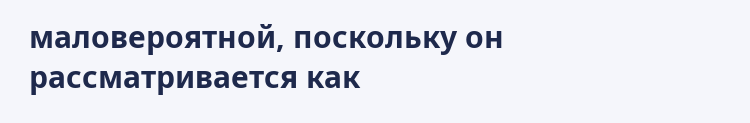маловероятной, поскольку он рассматривается как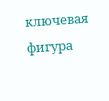ключевая фигура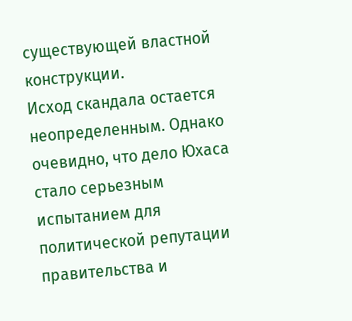существующей властной конструкции.
Исход скандала остается неопределенным. Однако очевидно, что дело Юхаса стало серьезным испытанием для политической репутации правительства и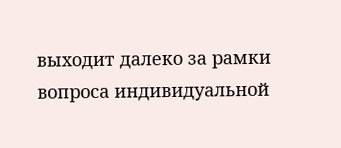выходит далеко за рамки вопроса индивидуальной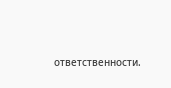ответственности.